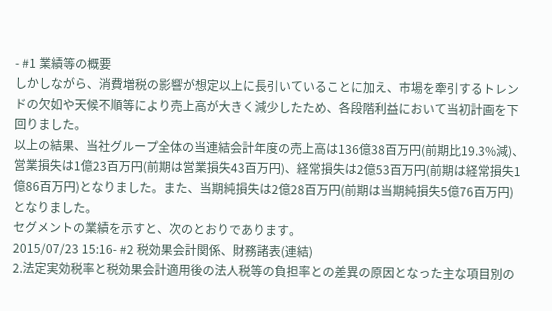- #1 業績等の概要
しかしながら、消費増税の影響が想定以上に長引いていることに加え、市場を牽引するトレンドの欠如や天候不順等により売上高が大きく減少したため、各段階利益において当初計画を下回りました。
以上の結果、当社グループ全体の当連結会計年度の売上高は136億38百万円(前期比19.3%減)、営業損失は1億23百万円(前期は営業損失43百万円)、経常損失は2億53百万円(前期は経常損失1億86百万円)となりました。また、当期純損失は2億28百万円(前期は当期純損失5億76百万円)となりました。
セグメントの業績を示すと、次のとおりであります。
2015/07/23 15:16- #2 税効果会計関係、財務諸表(連結)
2.法定実効税率と税効果会計適用後の法人税等の負担率との差異の原因となった主な項目別の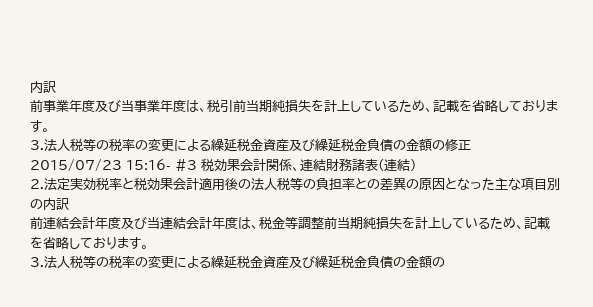内訳
前事業年度及び当事業年度は、税引前当期純損失を計上しているため、記載を省略しております。
3.法人税等の税率の変更による繰延税金資産及び繰延税金負債の金額の修正
2015/07/23 15:16- #3 税効果会計関係、連結財務諸表(連結)
2.法定実効税率と税効果会計適用後の法人税等の負担率との差異の原因となった主な項目別の内訳
前連結会計年度及び当連結会計年度は、税金等調整前当期純損失を計上しているため、記載を省略しております。
3.法人税等の税率の変更による繰延税金資産及び繰延税金負債の金額の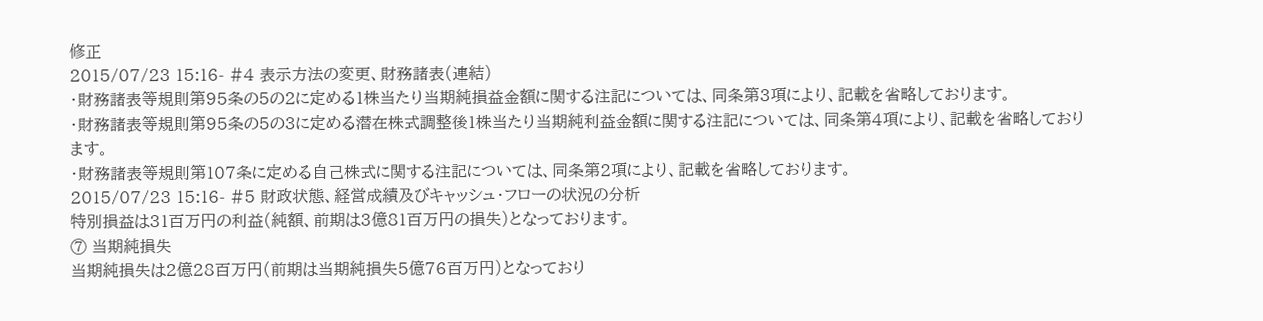修正
2015/07/23 15:16- #4 表示方法の変更、財務諸表(連結)
・財務諸表等規則第95条の5の2に定める1株当たり当期純損益金額に関する注記については、同条第3項により、記載を省略しております。
・財務諸表等規則第95条の5の3に定める潜在株式調整後1株当たり当期純利益金額に関する注記については、同条第4項により、記載を省略しております。
・財務諸表等規則第107条に定める自己株式に関する注記については、同条第2項により、記載を省略しております。
2015/07/23 15:16- #5 財政状態、経営成績及びキャッシュ・フローの状況の分析
特別損益は31百万円の利益(純額、前期は3億81百万円の損失)となっております。
⑦ 当期純損失
当期純損失は2億28百万円(前期は当期純損失5億76百万円)となっており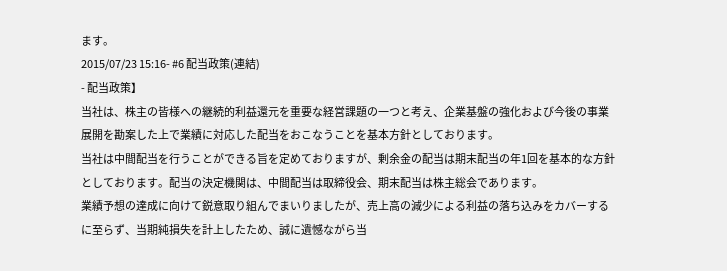ます。
2015/07/23 15:16- #6 配当政策(連結)
- 配当政策】
当社は、株主の皆様への継続的利益還元を重要な経営課題の一つと考え、企業基盤の強化および今後の事業展開を勘案した上で業績に対応した配当をおこなうことを基本方針としております。
当社は中間配当を行うことができる旨を定めておりますが、剰余金の配当は期末配当の年1回を基本的な方針としております。配当の決定機関は、中間配当は取締役会、期末配当は株主総会であります。
業績予想の達成に向けて鋭意取り組んでまいりましたが、売上高の減少による利益の落ち込みをカバーするに至らず、当期純損失を計上したため、誠に遺憾ながら当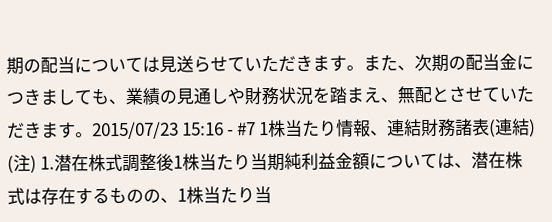期の配当については見送らせていただきます。また、次期の配当金につきましても、業績の見通しや財務状況を踏まえ、無配とさせていただきます。2015/07/23 15:16 - #7 1株当たり情報、連結財務諸表(連結)
(注) 1.潜在株式調整後1株当たり当期純利益金額については、潜在株式は存在するものの、1株当たり当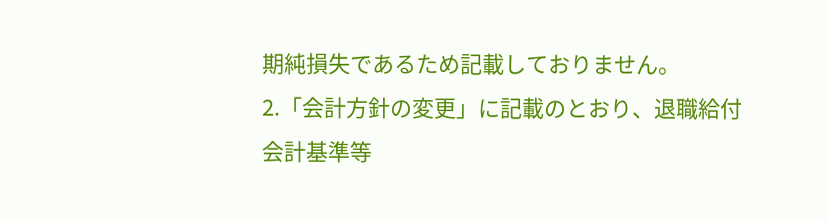期純損失であるため記載しておりません。
2.「会計方針の変更」に記載のとおり、退職給付会計基準等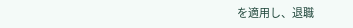を適用し、退職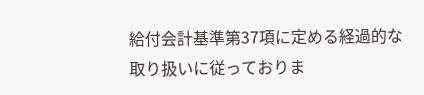給付会計基準第37項に定める経過的な取り扱いに従っておりま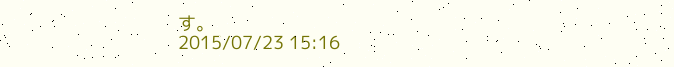す。
2015/07/23 15:16